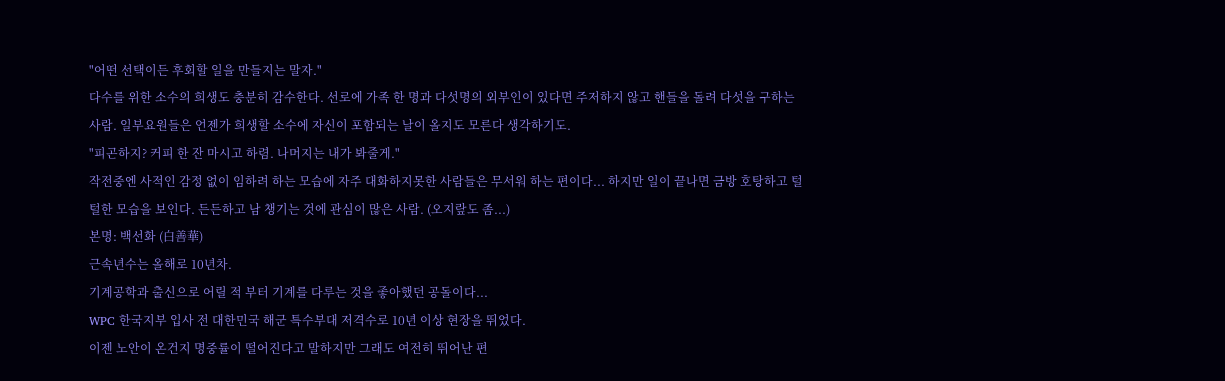"어떤 선택이든 후회할 일을 만들지는 말자."
다수를 위한 소수의 희생도 충분히 감수한다. 선로에 가족 한 명과 다섯명의 외부인이 있다면 주저하지 않고 핸들을 돌려 다섯을 구하는 사람. 일부요원들은 언젠가 희생할 소수에 자신이 포함되는 날이 올지도 모른다 생각하기도.
"피곤하지? 커피 한 잔 마시고 하렴. 나머지는 내가 봐줄게."
작전중엔 사적인 감정 없이 임하려 하는 모습에 자주 대화하지못한 사람들은 무서워 하는 편이다... 하지만 일이 끝나면 금방 호탕하고 털털한 모습을 보인다. 든든하고 남 챙기는 것에 관심이 많은 사람. (오지랖도 좀...)
본명: 백선화 (白善華)
근속년수는 올해로 10년차.
기계공학과 출신으로 어릴 적 부터 기계를 다루는 것을 좋아했던 공돌이다...
WPC 한국지부 입사 전 대한민국 해군 특수부대 저격수로 10년 이상 현장을 뛰었다.
이젠 노안이 온건지 명중률이 떨어진다고 말하지만 그래도 여전히 뛰어난 편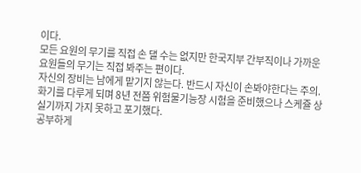이다.
모든 요원의 무기를 직접 손 댈 수는 없지만 한국지부 간부직이나 가까운 요원들의 무기는 직접 봐주는 편이다.
자신의 장비는 남에게 맡기지 않는다. 반드시 자신이 손봐야한다는 주의.
화기를 다루게 되며 8년 전쯤 위험물기능장 시험을 준비했으나 스케쥴 상 실기까지 가지 못하고 포기했다.
공부하게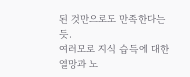된 것만으로도 만족한다는 듯.
여러모로 지식 습득에 대한 열망과 노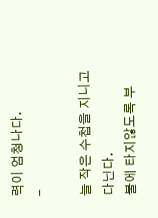력이 엄청나다.
-

늘 작은 수첩을 지니고 다닌다.
불에 타지않도록 부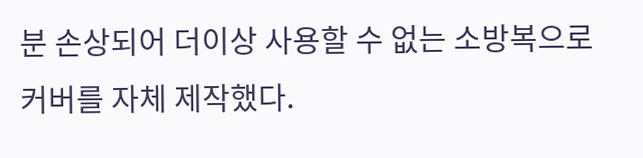분 손상되어 더이상 사용할 수 없는 소방복으로 커버를 자체 제작했다.